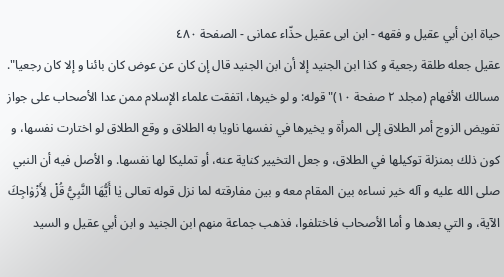حياة ابن أبي عقيل و فقهه - ابن ابى عقيل حذّاء عمانى - الصفحة ٤٨٠
عقيل جعله طلقة رجعية و كذا ابن الجنيد إلا أن ابن الجنيد قال إن كان عن عوض كان بائنا و إلا كان رجعيا".
مسالك الأفهام (مجلد ٢ صفحة ١٠)" قوله: و لو خيرها، اتفقت علماء الإسلام ممن عدا الأصحاب على جواز تفويض الزوج أمر الطلاق إلى المرأة و يخيرها في نفسها ناويا به الطلاق و وقع الطلاق لو اختارت نفسها، و كون ذلك بمنزلة توكيلها في الطلاق، و جعل التخيير كناية عنه، أو تمليكا لها نفسها. و الأصل فيه أن النبي صلى الله عليه و آله خير نساءه بين المقام معه و بين مفارقته لما نزل قوله تعالى يٰا أَيُّهَا النَّبِيُّ قُلْ لِأَزْوٰاجِكَ الآية، و التي بعدها و أما الأصحاب فاختلفوا، فذهب جماعة منهم ابن الجنيد و ابن أبي عقيل و السيد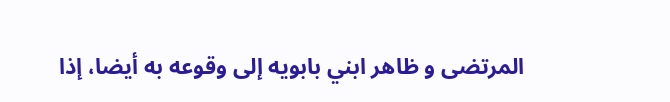المرتضى و ظاهر ابني بابويه إلى وقوعه به أيضا، إذا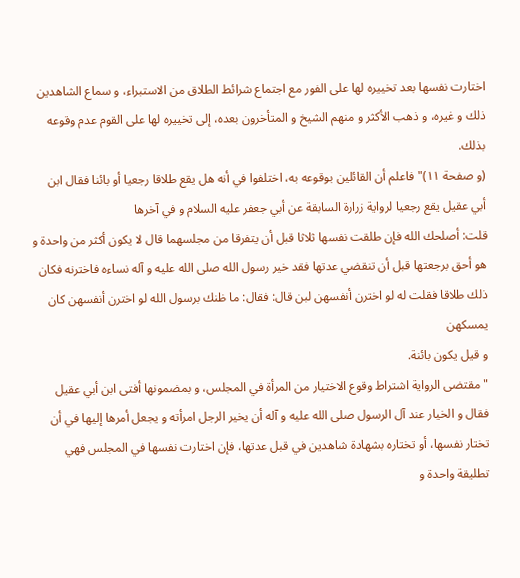اختارت نفسها بعد تخييره لها على الفور مع اجتماع شرائط الطلاق من الاستبراء، و سماع الشاهدين ذلك و غيره، و ذهب الأكثر و منهم الشيخ و المتأخرون بعده، إلى تخييره لها على القوم عدم وقوعه بذلك.
(و صفحة ١١)" فاعلم أن القائلين بوقوعه به، اختلفوا في أنه هل يقع طلاقا رجعيا أو بائنا فقال ابن أبي عقيل يقع رجعيا لرواية زرارة السابقة عن أبي جعفر عليه السلام و في آخرها
قلت: أصلحك الله فإن طلقت نفسها ثلاثا قبل أن يتفرقا من مجلسهما قال لا يكون أكثر من واحدة و هو أحق برجعتها قبل أن تنقضي عدتها فقد خير رسول الله صلى الله عليه و آله نساءه فاخترنه فكان ذلك طلاقا فقلت له لو اخترن أنفسهن لبن قال: فقال: ما ظنك برسول الله لو اخترن أنفسهن كان يمسكهن
و قيل يكون بائنة.
" مقتضى الرواية اشتراط وقوع الاختيار من المرأة في المجلس، و بمضمونها أفتى ابن أبي عقيل فقال و الخيار عند آل الرسول صلى الله عليه و آله أن يخير الرجل امرأته و يجعل أمرها إليها في أن تختار نفسها، أو تختاره بشهادة شاهدين في قبل عدتها، فإن اختارت نفسها في المجلس فهي تطليقة واحدة و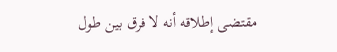مقتضى إطلاقه أنه لا فرق بين طول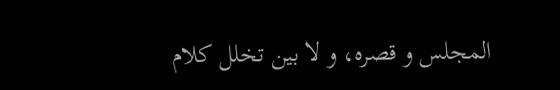المجلس و قصره، و لا بين تخلل كلام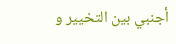أجنبي بين التخيير و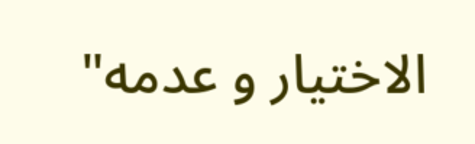الاختيار و عدمه"